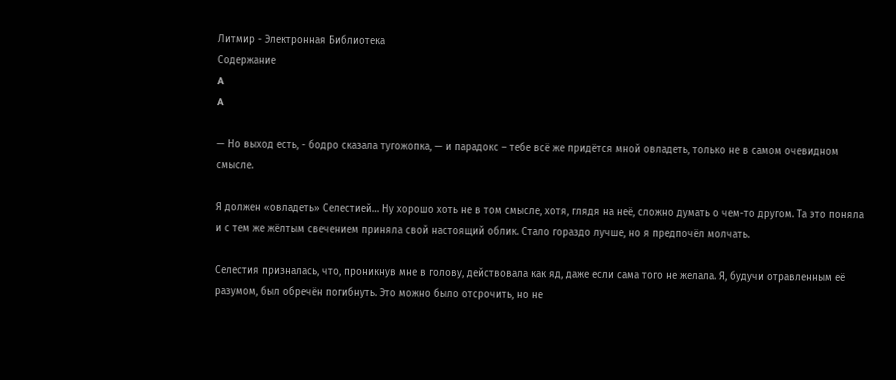Литмир - Электронная Библиотека
Содержание
A
A

— Но выход есть, - бодро сказала тугожопка, — и парадокс – тебе всё же придётся мной овладеть, только не в самом очевидном смысле.

Я должен «овладеть» Селестией… Ну хорошо хоть не в том смысле, хотя, глядя на неё, сложно думать о чем-то другом. Та это поняла и с тем же жёлтым свечением приняла свой настоящий облик. Стало гораздо лучше, но я предпочёл молчать.

Селестия призналась, что, проникнув мне в голову, действовала как яд, даже если сама того не желала. Я, будучи отравленным её разумом, был обречён погибнуть. Это можно было отсрочить, но не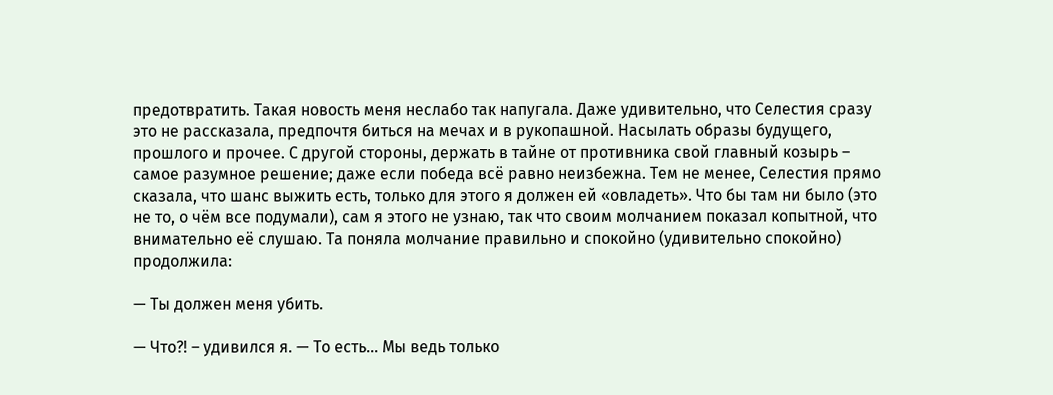предотвратить. Такая новость меня неслабо так напугала. Даже удивительно, что Селестия сразу это не рассказала, предпочтя биться на мечах и в рукопашной. Насылать образы будущего, прошлого и прочее. С другой стороны, держать в тайне от противника свой главный козырь – самое разумное решение; даже если победа всё равно неизбежна. Тем не менее, Селестия прямо сказала, что шанс выжить есть, только для этого я должен ей «овладеть». Что бы там ни было (это не то, о чём все подумали), сам я этого не узнаю, так что своим молчанием показал копытной, что внимательно её слушаю. Та поняла молчание правильно и спокойно (удивительно спокойно) продолжила:

— Ты должен меня убить.

— Что?! – удивился я. — То есть… Мы ведь только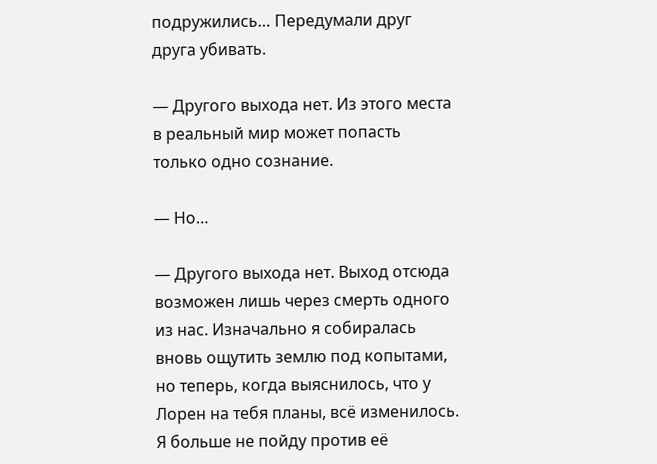подружились… Передумали друг друга убивать.

— Другого выхода нет. Из этого места в реальный мир может попасть только одно сознание.

— Но…

— Другого выхода нет. Выход отсюда возможен лишь через смерть одного из нас. Изначально я собиралась вновь ощутить землю под копытами, но теперь, когда выяснилось, что у Лорен на тебя планы, всё изменилось. Я больше не пойду против её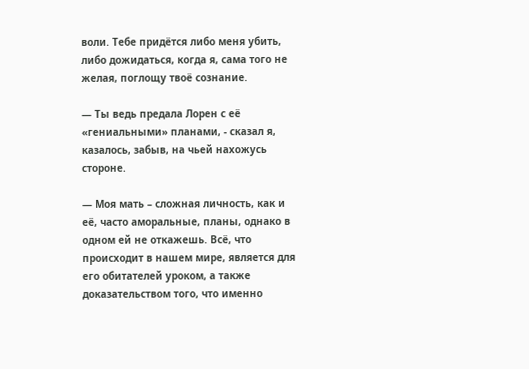воли. Тебе придётся либо меня убить, либо дожидаться, когда я, сама того не желая, поглощу твоё сознание.

— Ты ведь предала Лорен с её «гениальными» планами, - сказал я, казалось, забыв, на чьей нахожусь стороне.

— Моя мать – сложная личность, как и её, часто аморальные, планы, однако в одном ей не откажешь. Всё, что происходит в нашем мире, является для его обитателей уроком, а также доказательством того, что именно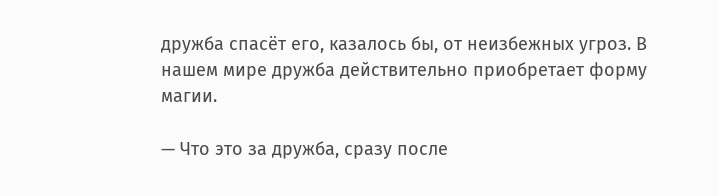дружба спасёт его, казалось бы, от неизбежных угроз. В нашем мире дружба действительно приобретает форму магии.

— Что это за дружба, сразу после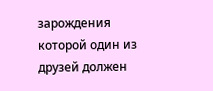зарождения которой один из друзей должен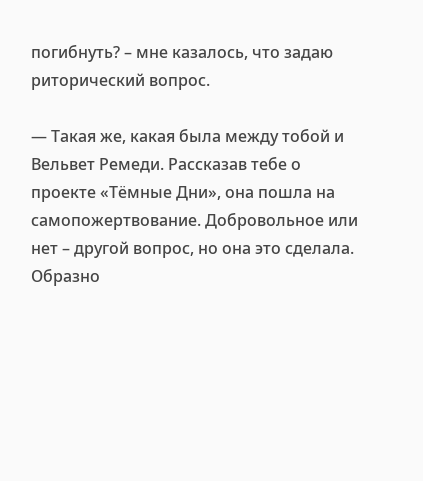погибнуть? – мне казалось, что задаю риторический вопрос.

— Такая же, какая была между тобой и Вельвет Ремеди. Рассказав тебе о проекте «Тёмные Дни», она пошла на самопожертвование. Добровольное или нет – другой вопрос, но она это сделала. Образно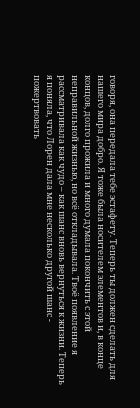говоря, она передала тебе эстафету. Теперь ты должен сделать для нашего мира добро. Я тоже была носителем элементов и, в конце концов, долго прожила и много думала покончить с этой неправильной жизнью, но всё откладывала. Твоё появление я рассматривала как чудо – как шанс вновь вернуться к жизни. Теперь я поняла, что Лорен дала мне несколько другой шанс - пожертвовать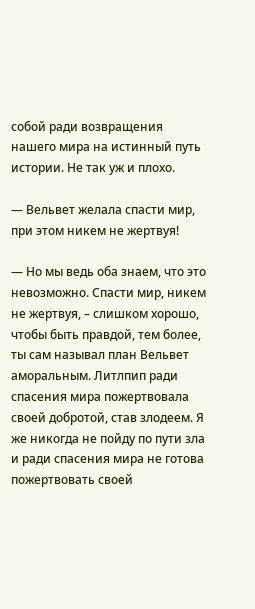собой ради возвращения нашего мира на истинный путь истории. Не так уж и плохо.

— Вельвет желала спасти мир, при этом никем не жертвуя!

— Но мы ведь оба знаем, что это невозможно. Спасти мир, никем не жертвуя, – слишком хорошо, чтобы быть правдой, тем более, ты сам называл план Вельвет аморальным. Литлпип ради спасения мира пожертвовала своей добротой, став злодеем. Я же никогда не пойду по пути зла и ради спасения мира не готова пожертвовать своей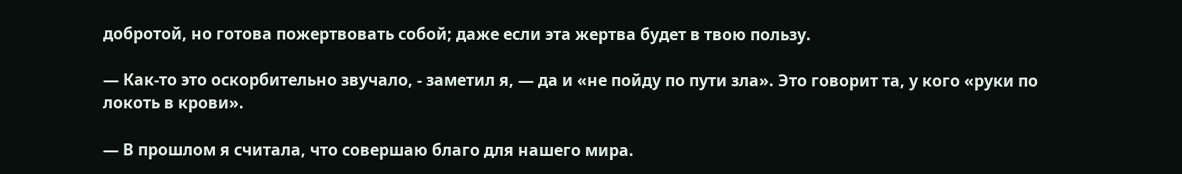добротой, но готова пожертвовать собой; даже если эта жертва будет в твою пользу.

— Как-то это оскорбительно звучало, - заметил я, — да и «не пойду по пути зла». Это говорит та, у кого «руки по локоть в крови».

— В прошлом я считала, что совершаю благо для нашего мира.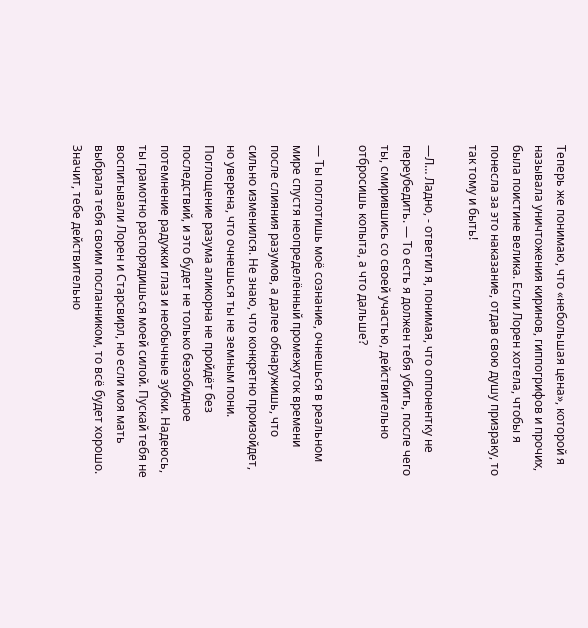Теперь же понимаю, что «небольшая цена», которой я называла уничтожения киринов, гиппогрифов и прочих, была поистине велика. Если Лорен хотела, чтобы я понесла за это наказание, отдав свою душу призраку, то так тому и быть!

—Л… Ладно, - ответил я, понимая, что оппонентку не переубедить. — То есть я должен тебя убить, после чего ты, смирившись со своей участью, действительно отбросишь копыта, а что дальше?

— Ты поглотишь моё сознание, очнешься в реальном мире спустя неопределённый промежуток времени после слияния разумов, а далее обнаружишь, что сильно изменился. Не знаю, что конкретно произойдет, но уверена, что очнешься ты не земным пони. Поглощение разума аликорна не пройдёт без последствий, и это будет не только безобидное потемнение радужки глаз и необычные зубки. Надеюсь, ты грамотно распорядишься моей силой. Пускай тебя не воспитывали Лорен и Старсвирл, но если моя мать выбрала тебя своим посланником, то всё будет хорошо. Значит, тебе действительно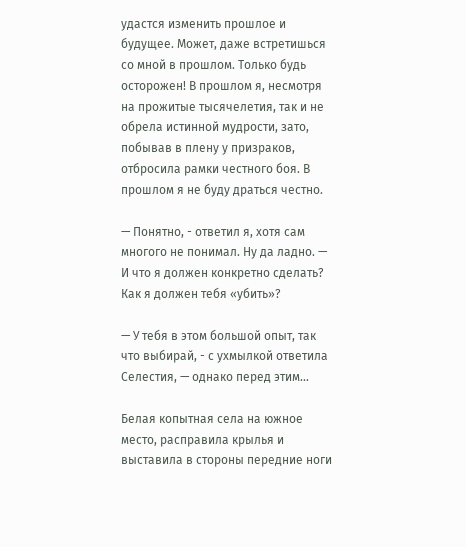удастся изменить прошлое и будущее. Может, даже встретишься со мной в прошлом. Только будь осторожен! В прошлом я, несмотря на прожитые тысячелетия, так и не обрела истинной мудрости, зато, побывав в плену у призраков, отбросила рамки честного боя. В прошлом я не буду драться честно.

— Понятно, - ответил я, хотя сам многого не понимал. Ну да ладно. — И что я должен конкретно сделать? Как я должен тебя «убить»?

— У тебя в этом большой опыт, так что выбирай, - с ухмылкой ответила Селестия, — однако перед этим…

Белая копытная села на южное место, расправила крылья и выставила в стороны передние ноги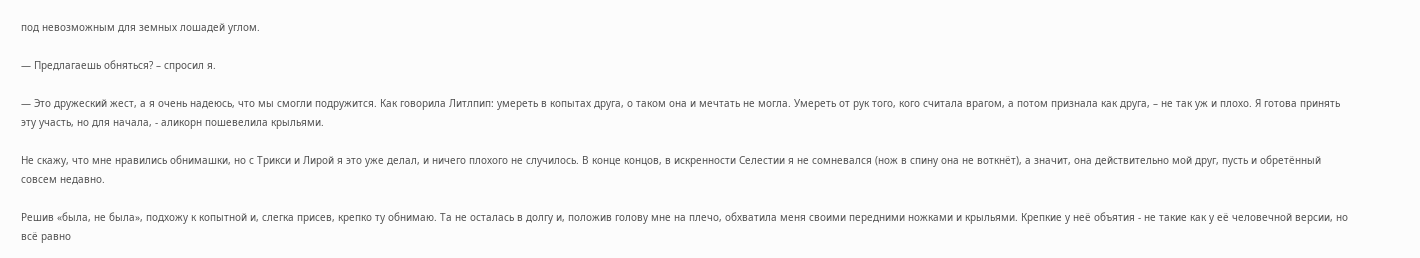под невозможным для земных лошадей углом.

— Предлагаешь обняться? – спросил я.

— Это дружеский жест, а я очень надеюсь, что мы смогли подружится. Как говорила Литлпип: умереть в копытах друга, о таком она и мечтать не могла. Умереть от рук того, кого считала врагом, а потом признала как друга, – не так уж и плохо. Я готова принять эту участь, но для начала, - аликорн пошевелила крыльями.

Не скажу, что мне нравились обнимашки, но с Трикси и Лирой я это уже делал, и ничего плохого не случилось. В конце концов, в искренности Селестии я не сомневался (нож в спину она не воткнёт), а значит, она действительно мой друг, пусть и обретённый совсем недавно.

Решив «была, не была», подхожу к копытной и, слегка присев, крепко ту обнимаю. Та не осталась в долгу и, положив голову мне на плечо, обхватила меня своими передними ножками и крыльями. Крепкие у неё объятия - не такие как у её человечной версии, но всё равно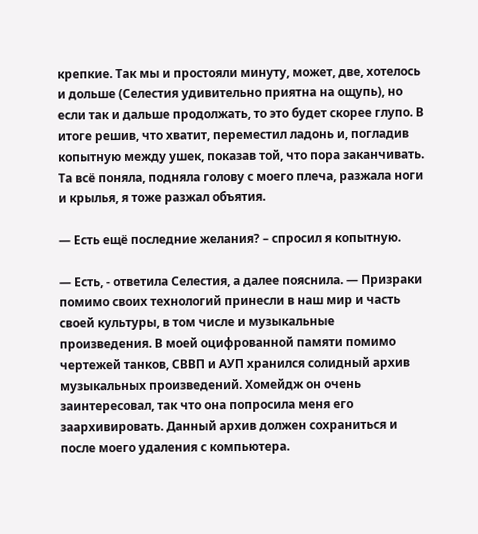крепкие. Так мы и простояли минуту, может, две, хотелось и дольше (Селестия удивительно приятна на ощупь), но если так и дальше продолжать, то это будет скорее глупо. В итоге решив, что хватит, переместил ладонь и, погладив копытную между ушек, показав той, что пора заканчивать. Та всё поняла, подняла голову с моего плеча, разжала ноги и крылья, я тоже разжал объятия.

— Есть ещё последние желания? – спросил я копытную.

— Есть, - ответила Селестия, а далее пояснила. — Призраки помимо своих технологий принесли в наш мир и часть своей культуры, в том числе и музыкальные произведения. В моей оцифрованной памяти помимо чертежей танков, СВВП и АУП хранился солидный архив музыкальных произведений. Хомейдж он очень заинтересовал, так что она попросила меня его заархивировать. Данный архив должен сохраниться и после моего удаления с компьютера.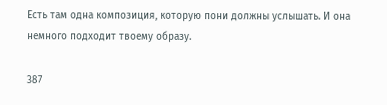Есть там одна композиция, которую пони должны услышать. И она немного подходит твоему образу.

387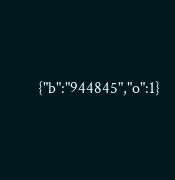{"b":"944845","o":1}